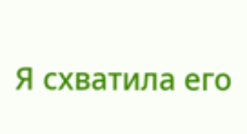Я схватила его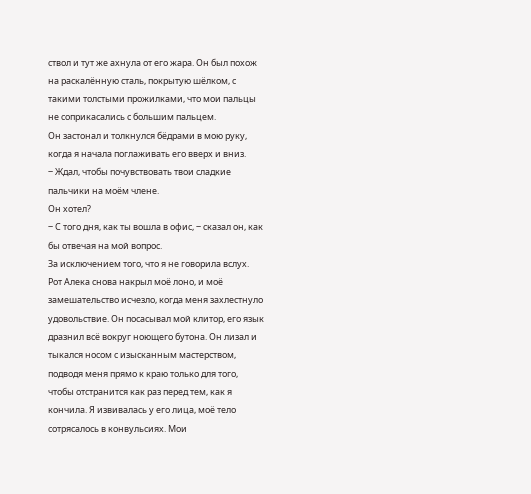ствол и тут же ахнула от его жара. Он был похож на раскалённую сталь, покрытую шёлком, с такими толстыми прожилками, что мои пальцы не соприкасались с большим пальцем.
Он застонал и толкнулся бёдрами в мою руку, когда я начала поглаживать его вверх и вниз.
‒ Ждал, чтобы почувствовать твои сладкие пальчики на моём члене.
Он хотел?
‒ С того дня, как ты вошла в офис, ‒ сказал он, как бы отвечая на мой вопрос.
За исключением того, что я не говорила вслух.
Рот Алека снова накрыл моё лоно, и моё замешательство исчезло, когда меня захлестнуло удовольствие. Он посасывал мой клитор, его язык дразнил всё вокруг ноющего бутона. Он лизал и тыкался носом с изысканным мастерством, подводя меня прямо к краю только для того, чтобы отстранится как раз перед тем, как я кончила. Я извивалась у его лица, моё тело сотрясалось в конвульсиях. Мои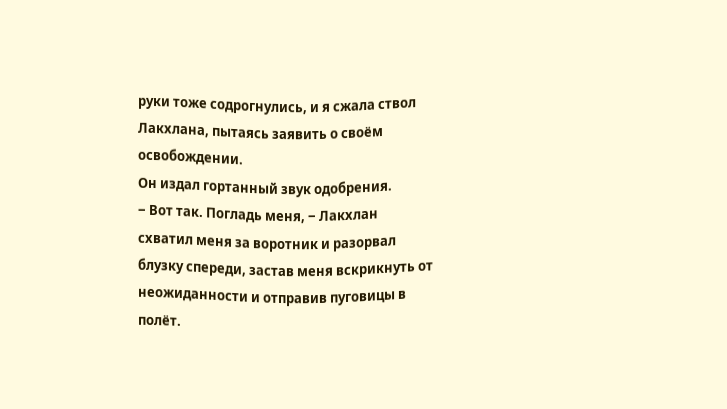руки тоже содрогнулись, и я сжала ствол Лакхлана, пытаясь заявить о своём освобождении.
Он издал гортанный звук одобрения.
‒ Вот так. Погладь меня, ‒ Лакхлан схватил меня за воротник и разорвал блузку спереди, застав меня вскрикнуть от неожиданности и отправив пуговицы в полёт.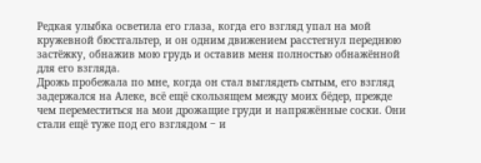Редкая улыбка осветила его глаза, когда его взгляд упал на мой кружевной бюстгальтер, и он одним движением расстегнул переднюю застёжку, обнажив мою грудь и оставив меня полностью обнажённой для его взгляда.
Дрожь пробежала по мне, когда он стал выглядеть сытым, его взгляд задержался на Алеке, всё ещё скользящем между моих бёдер, прежде чем переместиться на мои дрожащие груди и напряжённые соски. Они стали ещё туже под его взглядом ‒ и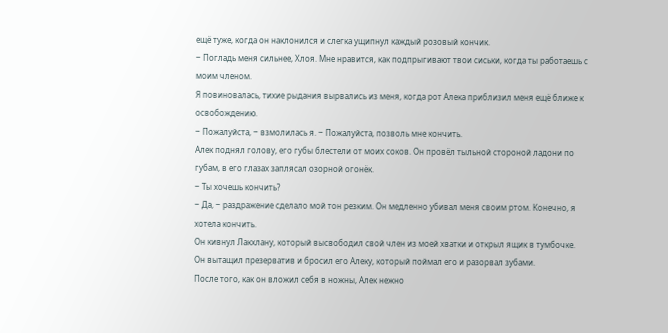ещё туже, когда он наклонился и слегка ущипнул каждый розовый кончик.
‒ Погладь меня сильнее, Хлоя. Мне нравится, как подпрыгивают твои сиськи, когда ты работаешь с моим членом.
Я повиновалась, тихие рыдания вырвались из меня, когда рот Алека приблизил меня ещё ближе к освобождению.
‒ Пожалуйста, ‒ взмолилась я. ‒ Пожалуйста, позволь мне кончить.
Алек поднял голову, его губы блестели от моих соков. Он провёл тыльной стороной ладони по губам, в его глазах заплясал озорной огонёк.
‒ Ты хочешь кончить?
‒ Да, ‒ раздражение сделало мой тон резким. Он медленно убивал меня своим ртом. Конечно, я хотела кончить.
Он кивнул Лакхлану, который высвободил свой член из моей хватки и открыл ящик в тумбочке. Он вытащил презерватив и бросил его Алеку, который поймал его и разорвал зубами.
После того, как он вложил себя в ножны, Алек нежно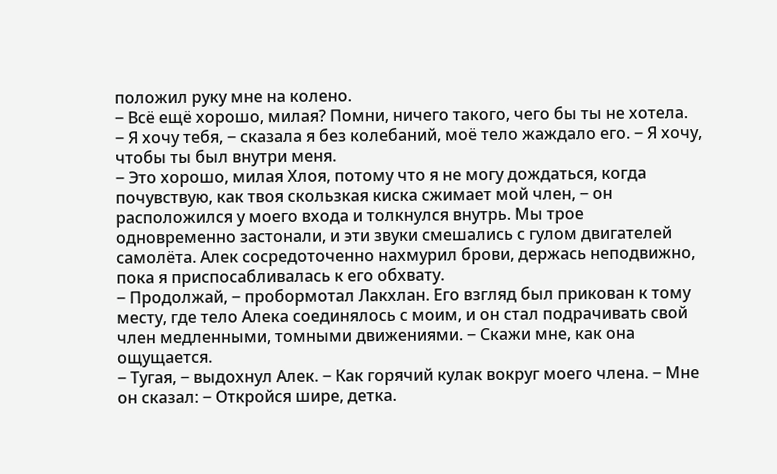положил руку мне на колено.
‒ Всё ещё хорошо, милая? Помни, ничего такого, чего бы ты не хотела.
‒ Я хочу тебя, ‒ сказала я без колебаний, моё тело жаждало его. ‒ Я хочу, чтобы ты был внутри меня.
‒ Это хорошо, милая Хлоя, потому что я не могу дождаться, когда почувствую, как твоя скользкая киска сжимает мой член, ‒ он расположился у моего входа и толкнулся внутрь. Мы трое одновременно застонали, и эти звуки смешались с гулом двигателей самолёта. Алек сосредоточенно нахмурил брови, держась неподвижно, пока я приспосабливалась к его обхвату.
‒ Продолжай, ‒ пробормотал Лакхлан. Его взгляд был прикован к тому месту, где тело Алека соединялось с моим, и он стал подрачивать свой член медленными, томными движениями. ‒ Скажи мне, как она ощущается.
‒ Тугая, ‒ выдохнул Алек. ‒ Как горячий кулак вокруг моего члена. ‒ Мне он сказал: ‒ Откройся шире, детка.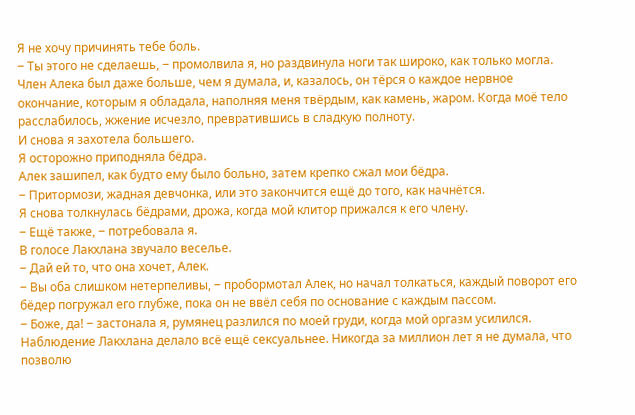Я не хочу причинять тебе боль.
‒ Ты этого не сделаешь, ‒ промолвила я, но раздвинула ноги так широко, как только могла. Член Алека был даже больше, чем я думала, и, казалось, он тёрся о каждое нервное окончание, которым я обладала, наполняя меня твёрдым, как камень, жаром. Когда моё тело расслабилось, жжение исчезло, превратившись в сладкую полноту.
И снова я захотела большего.
Я осторожно приподняла бёдра.
Алек зашипел, как будто ему было больно, затем крепко сжал мои бёдра.
‒ Притормози, жадная девчонка, или это закончится ещё до того, как начнётся.
Я снова толкнулась бёдрами, дрожа, когда мой клитор прижался к его члену.
‒ Ещё также, ‒ потребовала я.
В голосе Лакхлана звучало веселье.
‒ Дай ей то, что она хочет, Алек.
‒ Вы оба слишком нетерпеливы, ‒ пробормотал Алек, но начал толкаться, каждый поворот его бёдер погружал его глубже, пока он не ввёл себя по основание с каждым пассом.
‒ Боже, да! ‒ застонала я, румянец разлился по моей груди, когда мой оргазм усилился. Наблюдение Лакхлана делало всё ещё сексуальнее. Никогда за миллион лет я не думала, что позволю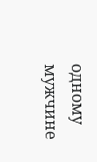одному мужчине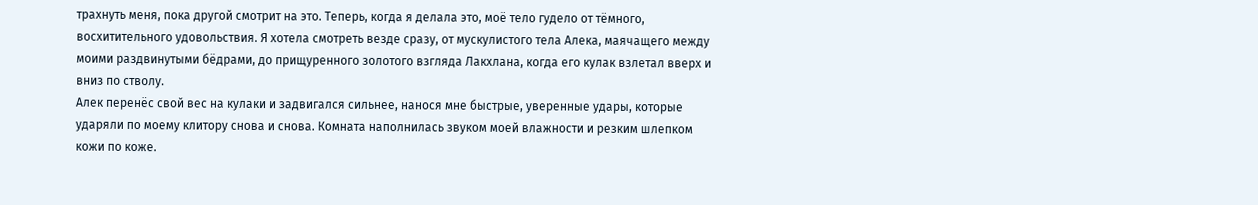трахнуть меня, пока другой смотрит на это. Теперь, когда я делала это, моё тело гудело от тёмного, восхитительного удовольствия. Я хотела смотреть везде сразу, от мускулистого тела Алека, маячащего между моими раздвинутыми бёдрами, до прищуренного золотого взгляда Лакхлана, когда его кулак взлетал вверх и вниз по стволу.
Алек перенёс свой вес на кулаки и задвигался сильнее, нанося мне быстрые, уверенные удары, которые ударяли по моему клитору снова и снова. Комната наполнилась звуком моей влажности и резким шлепком кожи по коже.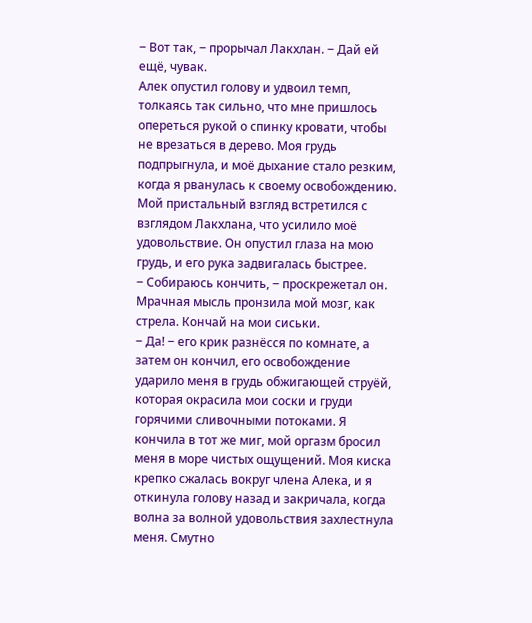‒ Вот так, ‒ прорычал Лакхлан. ‒ Дай ей ещё, чувак.
Алек опустил голову и удвоил темп, толкаясь так сильно, что мне пришлось опереться рукой о спинку кровати, чтобы не врезаться в дерево. Моя грудь подпрыгнула, и моё дыхание стало резким, когда я рванулась к своему освобождению.
Мой пристальный взгляд встретился с взглядом Лакхлана, что усилило моё удовольствие. Он опустил глаза на мою грудь, и его рука задвигалась быстрее.
‒ Собираюсь кончить, ‒ проскрежетал он.
Мрачная мысль пронзила мой мозг, как стрела. Кончай на мои сиськи.
‒ Да! ‒ его крик разнёсся по комнате, а затем он кончил, его освобождение ударило меня в грудь обжигающей струёй, которая окрасила мои соски и груди горячими сливочными потоками. Я кончила в тот же миг, мой оргазм бросил меня в море чистых ощущений. Моя киска крепко сжалась вокруг члена Алека, и я откинула голову назад и закричала, когда волна за волной удовольствия захлестнула меня. Смутно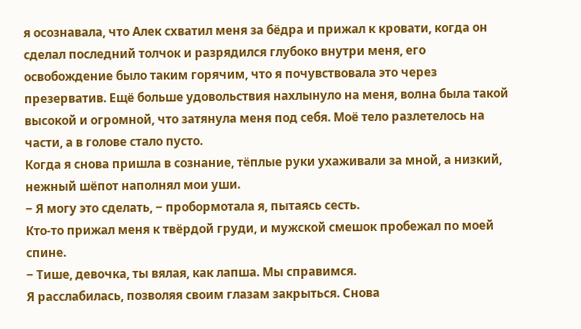я осознавала, что Алек схватил меня за бёдра и прижал к кровати, когда он сделал последний толчок и разрядился глубоко внутри меня, его освобождение было таким горячим, что я почувствовала это через презерватив. Ещё больше удовольствия нахлынуло на меня, волна была такой высокой и огромной, что затянула меня под себя. Моё тело разлетелось на части, а в голове стало пусто.
Когда я снова пришла в сознание, тёплые руки ухаживали за мной, а низкий, нежный шёпот наполнял мои уши.
‒ Я могу это сделать, ‒ пробормотала я, пытаясь сесть.
Кто-то прижал меня к твёрдой груди, и мужской смешок пробежал по моей спине.
‒ Тише, девочка, ты вялая, как лапша. Мы справимся.
Я расслабилась, позволяя своим глазам закрыться. Снова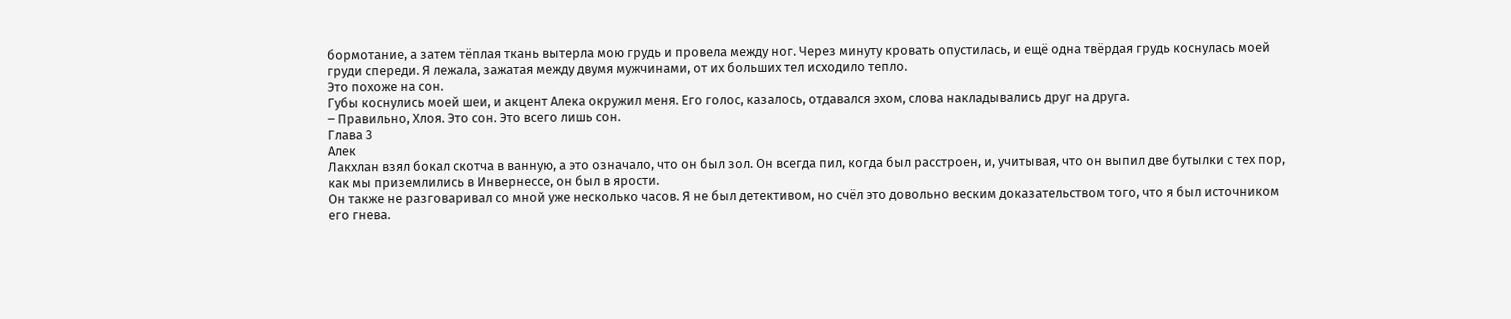бормотание, а затем тёплая ткань вытерла мою грудь и провела между ног. Через минуту кровать опустилась, и ещё одна твёрдая грудь коснулась моей груди спереди. Я лежала, зажатая между двумя мужчинами, от их больших тел исходило тепло.
Это похоже на сон.
Губы коснулись моей шеи, и акцент Алека окружил меня. Его голос, казалось, отдавался эхом, слова накладывались друг на друга.
‒ Правильно, Хлоя. Это сон. Это всего лишь сон.
Глава 3
Алек
Лакхлан взял бокал скотча в ванную, а это означало, что он был зол. Он всегда пил, когда был расстроен, и, учитывая, что он выпил две бутылки с тех пор, как мы приземлились в Инвернессе, он был в ярости.
Он также не разговаривал со мной уже несколько часов. Я не был детективом, но счёл это довольно веским доказательством того, что я был источником его гнева.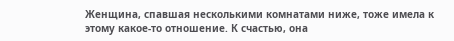Женщина, спавшая несколькими комнатами ниже, тоже имела к этому какое-то отношение. К счастью, она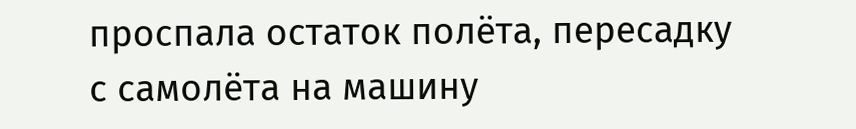проспала остаток полёта, пересадку с самолёта на машину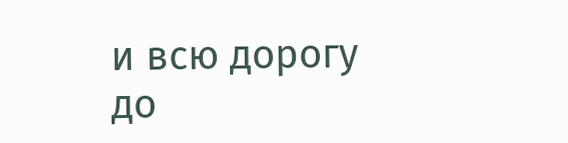и всю дорогу до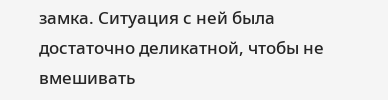замка. Ситуация с ней была достаточно деликатной, чтобы не вмешивать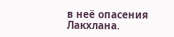в неё опасения Лакхлана.